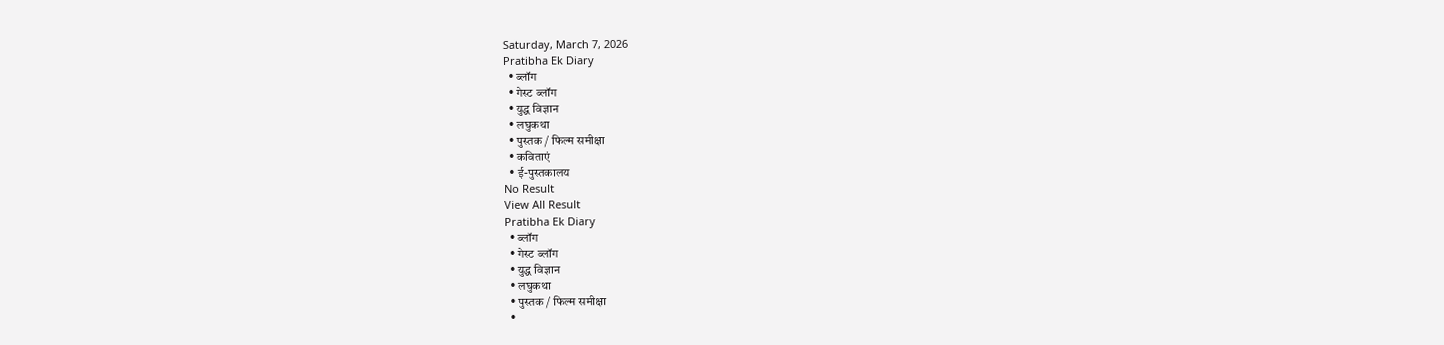Saturday, March 7, 2026
Pratibha Ek Diary
  • ब्लॉग
  • गेस्ट ब्लॉग
  • युद्ध विज्ञान
  • लघुकथा
  • पुस्तक / फिल्म समीक्षा
  • कविताएं
  • ई-पुस्तकालय
No Result
View All Result
Pratibha Ek Diary
  • ब्लॉग
  • गेस्ट ब्लॉग
  • युद्ध विज्ञान
  • लघुकथा
  • पुस्तक / फिल्म समीक्षा
  •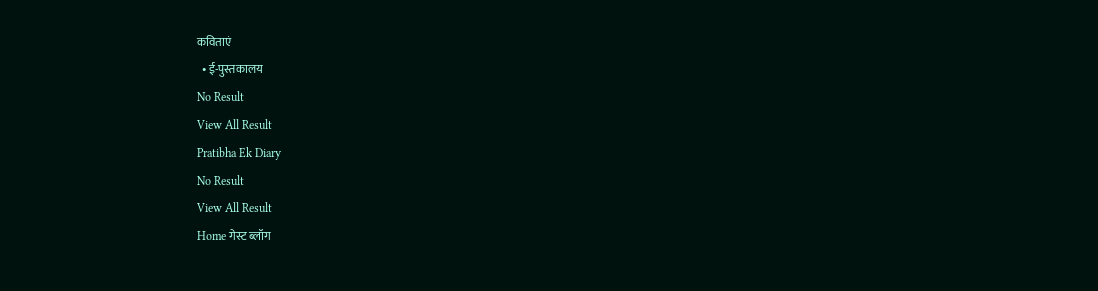कविताएं
  • ई-पुस्तकालय
No Result
View All Result
Pratibha Ek Diary
No Result
View All Result
Home गेस्ट ब्लॉग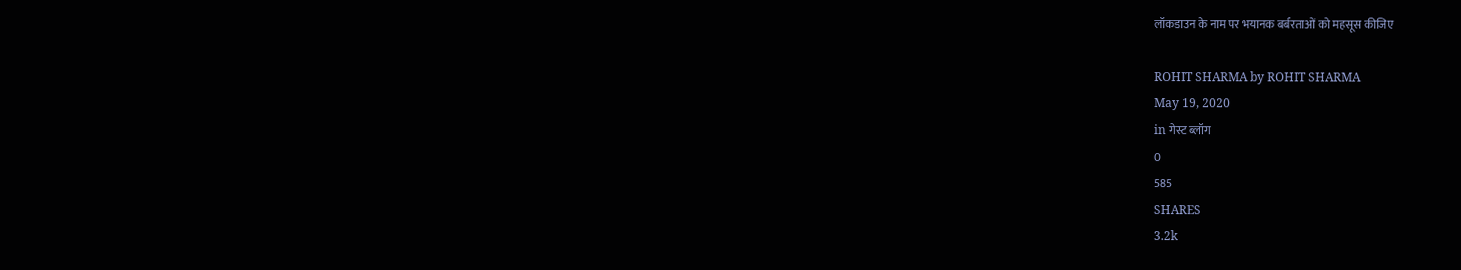लॉकडाउन के नाम पर भयानक बर्बरताओं को महसूस कीजिए

ROHIT SHARMA by ROHIT SHARMA
May 19, 2020
in गेस्ट ब्लॉग
0
585
SHARES
3.2k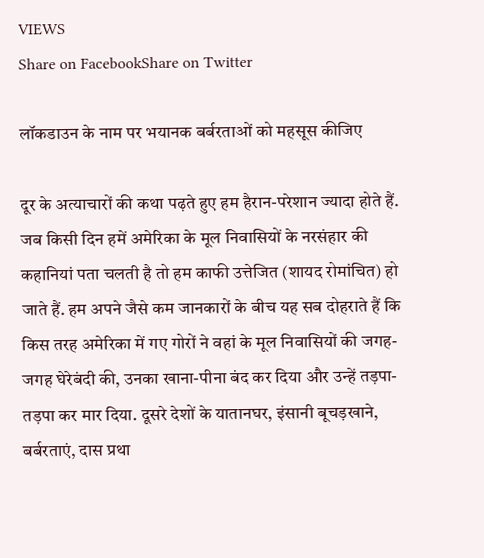VIEWS
Share on FacebookShare on Twitter

लॉकडाउन के नाम पर भयानक बर्बरताओं को महसूस कीजिए

दूर के अत्याचारों की कथा पढ़ते हुए हम हैरान-परेशान ज्यादा होते हैं. जब किसी दिन हमें अमेरिका के मूल निवासियों के नरसंहार की कहानियां पता चलती है तो हम काफी उत्तेजित (शायद रोमांचित) हो जाते हैं. हम अपने जैसे कम जानकारों के बीच यह सब दोहराते हैं कि किस तरह अमेरिका में गए गोरों ने वहां के मूल निवासियों की जगह-जगह घेरेबंदी की, उनका खाना-पीना बंद कर दिया और उन्हें तड़पा-तड़पा कर मार दिया. दूसरे देशों के यातानघर, इंसानी बूचड़खाने, बर्बरताएं, दास प्रथा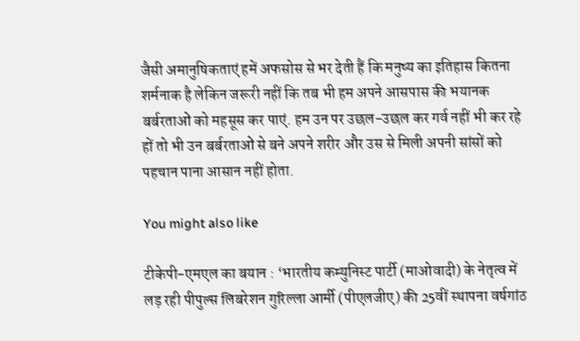जैसी अमानुषिकताएं हमें अफसोस से भर देती हैं कि मनुष्य का इतिहास कितना शर्मनाक है लेकिन जरूरी नहीं कि तब भी हम अपने आसपास की भयानक बर्बरताओं को महसूस कर पाएं. हम उन पर उछल-उछल कर गर्व नहीं भी कर रहे हों तो भी उन बर्बरताओं से बने अपने शरीर और उस से मिली अपनी सांसों को पहचान पाना आसान नहीं होता.

You might also like

टीकेपी-एमएल का बयान : ‘भारतीय कम्युनिस्ट पार्टी (माओवादी) के नेतृत्व में लड़ रही पीपुल्स लिबरेशन गुरिल्ला आर्मी (पीएलजीए) की 25वीं स्थापना वर्षगांठ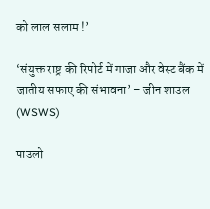को लाल सलाम !’

‘संयुक्त राष्ट्र की रिपोर्ट में गाजा और वेस्ट बैंक में जातीय सफाए की संभावना’ – जीन शाउल (WSWS)

पाउलो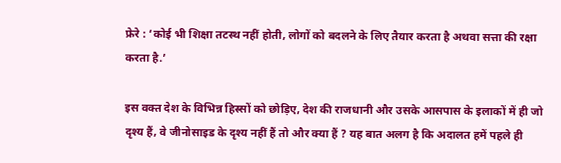फ्रेरे : ‘कोई भी शिक्षा तटस्थ नहीं होती, लोगों को बदलने के लिए तैयार करता है अथवा सत्ता की रक्षा करता है.’

इस वक्त देश के विभिन्न हिस्सों को छोड़िए, देश की राजधानी और उसके आसपास के इलाकों में ही जो दृश्य हैं, वे जीनोसाइड के दृश्य नहीं हैं तो और क्या हैं ? यह बात अलग है कि अदालत हमें पहले ही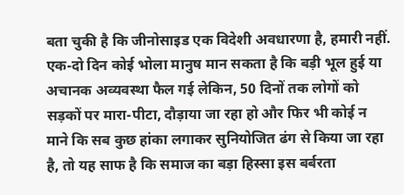बता चुकी है कि जीनोसाइड एक विदेशी अवधारणा है, हमारी नहीं. एक-दो दिन कोई भोला मानुष मान सकता है कि बड़ी भूल हुई या अचानक अव्यवस्था फैल गई लेकिन, 50 दिनों तक लोगों को सड़कों पर मारा-पीटा, दौड़ाया जा रहा हो और फिर भी कोई न माने कि सब कुछ हांका लगाकर सुनियोजित ढंग से किया जा रहा है, तो यह साफ है कि समाज का बड़ा हिस्सा इस बर्बरता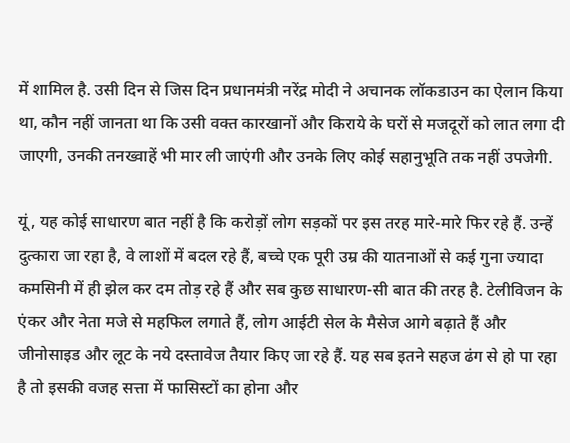में शामिल है. उसी दिन से जिस दिन प्रधानमंत्री नरेंद्र मोदी ने अचानक लॉकडाउन का ऐलान किया था, कौन नहीं जानता था कि उसी वक्त कारखानों और किराये के घरों से मजदूरों को लात लगा दी जाएगी, उनकी तनख्वाहें भी मार ली जाएंगी और उनके लिए कोई सहानुभूति तक नहीं उपजेगी.

यूं, यह कोई साधारण बात नहीं है कि करोड़ों लोग सड़कों पर इस तरह मारे-मारे फिर रहे हैं. उन्हें दुत्कारा जा रहा है, वे लाशों में बदल रहे हैं, बच्चे एक पूरी उम्र की यातनाओं से कई गुना ज्यादा कमसिनी में ही झेल कर दम तोड़ रहे हैं और सब कुछ साधारण-सी बात की तरह है. टेलीविजन के एंकर और नेता मजे से महफिल लगाते हैं, लोग आईटी सेल के मैसेज आगे बढ़ाते हैं और जीनोसाइड और लूट के नये दस्तावेज तैयार किए जा रहे हैं. यह सब इतने सहज ढंग से हो पा रहा है तो इसकी वजह सत्ता में फासिस्टों का होना और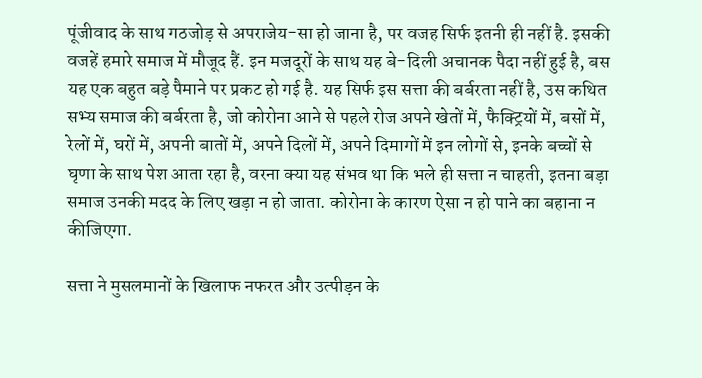पूंजीवाद के साथ गठजोड़ से अपराजेय-सा हो जाना है, पर वजह सिर्फ इतनी ही नहीं है. इसकी वजहें हमारे समाज में मौजूद हैं. इन मजदूरों के साथ यह बे-दिली अचानक पैदा नहीं हुई है, बस यह एक बहुत बड़े पैमाने पर प्रकट हो गई है. यह सिर्फ इस सत्ता की बर्बरता नहीं है, उस कथित सभ्य समाज की बर्बरता है, जो कोरोना आने से पहले रोज अपने खेतों में, फैक्ट्रियों में, बसों में, रेलों में, घरों में, अपनी बातों में, अपने दिलों में, अपने दिमागों में इन लोगों से, इनके बच्चों से घृणा के साथ पेश आता रहा है, वरना क्या यह संभव था कि भले ही सत्ता न चाहती, इतना बड़ा समाज उनकी मदद के लिए खड़ा न हो जाता. कोरोना के कारण ऐसा न हो पाने का बहाना न कीजिएगा.

सत्ता ने मुसलमानों के खिलाफ नफरत और उत्पीड़न के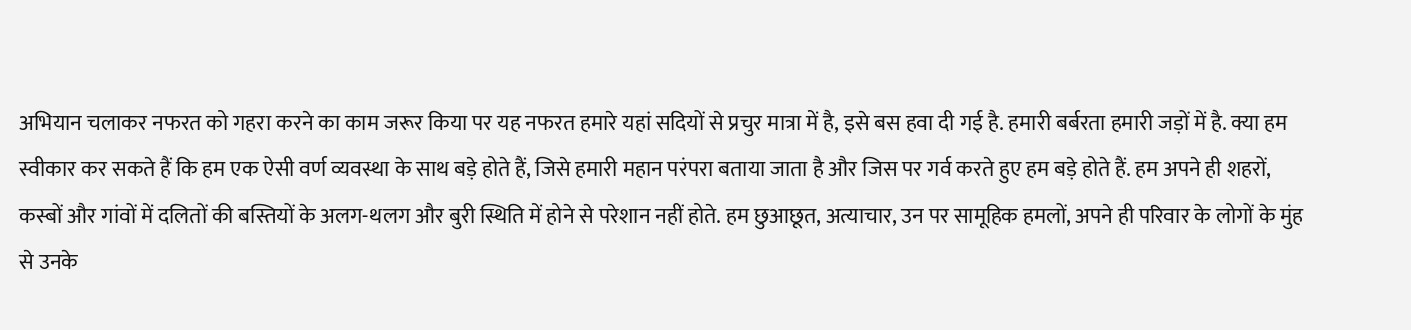अभियान चलाकर नफरत को गहरा करने का काम जरूर किया पर यह नफरत हमारे यहां सदियों से प्रचुर मात्रा में है, इसे बस हवा दी गई है. हमारी बर्बरता हमारी जड़ों में है. क्या हम स्वीकार कर सकते हैं कि हम एक ऐसी वर्ण व्यवस्था के साथ बड़े होते हैं, जिसे हमारी महान परंपरा बताया जाता है और जिस पर गर्व करते हुए हम बड़े होते हैं. हम अपने ही शहरों, कस्बों और गांवों में दलितों की बस्तियों के अलग-थलग और बुरी स्थिति में होने से परेशान नहीं होते. हम छुआछूत, अत्याचार, उन पर सामूहिक हमलों, अपने ही परिवार के लोगों के मुंह से उनके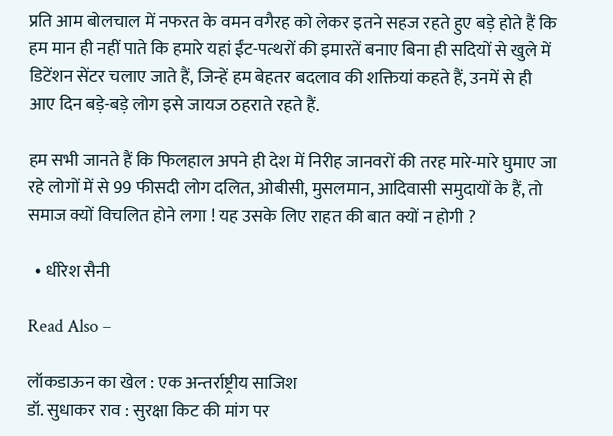प्रति आम बोलचाल में नफरत के वमन वगैरह को लेकर इतने सहज रहते हुए बड़े होते हैं कि हम मान ही नहीं पाते कि हमारे यहां ईंट-पत्थरों की इमारतें बनाए बिना ही सदियों से खुले में डिटेंशन सेंटर चलाए जाते हैं, जिन्हें हम बेहतर बदलाव की शक्तियां कहते हैं, उनमें से ही आए दिन बड़े-बड़े लोग इसे जायज ठहराते रहते हैं.

हम सभी जानते हैं कि फिलहाल अपने ही देश में निरीह जानवरों की तरह मारे-मारे घुमाए जा रहे लोगों में से 99 फीसदी लोग दलित, ओबीसी, मुसलमान, आदिवासी समुदायों के हैं, तो समाज क्यों विचलित होने लगा ! यह उसके लिए राहत की बात क्यों न होगी ?

  • धीरेश सैनी

Read Also –

लॉकडाऊन का खेल : एक अन्तर्राष्ट्रीय साजिश
डॉ. सुधाकर राव : सुरक्षा किट की मांग पर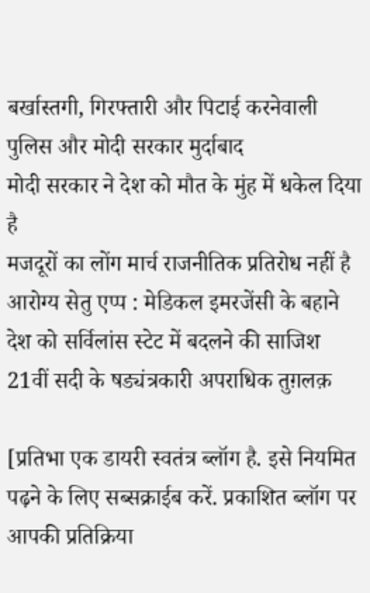बर्खास्तगी, गिरफ्तारी और पिटाई करनेवाली पुलिस और मोदी सरकार मुर्दाबाद
मोदी सरकार ने देश को मौत के मुंह में धकेल दिया है
मजदूरों का लोंग मार्च राजनीतिक प्रतिरोध नहीं है
आरोग्य सेतु एप्प : मेडिकल इमरजेंसी के बहाने देश को सर्विलांस स्टेट में बदलने की साजिश
21वीं सदी के षड्यंत्रकारी अपराधिक तुग़लक़

[प्रतिभा एक डायरी स्वतंत्र ब्लॉग है. इसे नियमित पढ़ने के लिए सब्सक्राईब करें. प्रकाशित ब्लॉग पर आपकी प्रतिक्रिया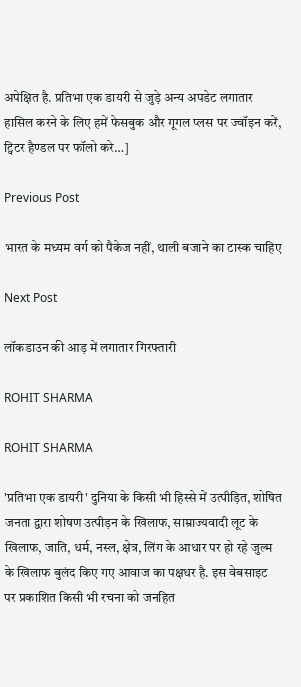अपेक्षित है. प्रतिभा एक डायरी से जुड़े अन्य अपडेट लगातार हासिल करने के लिए हमें फेसबुक और गूगल प्लस पर ज्वॉइन करें, ट्विटर हैण्डल पर फॉलो करे…]

Previous Post

भारत के मध्यम वर्ग को पैकेज नहीं, थाली बजाने का टास्क चाहिए

Next Post

लॉकडाउन की आड़ में लगातार गिरफ्तारी

ROHIT SHARMA

ROHIT SHARMA

'प्रतिभा एक डायरी' दुनिया के किसी भी हिस्से में उत्पीड़ित, शोषित जनता द्वारा शोषण उत्पीड़न के खिलाफ, साम्राज्यवादी लूट के खिलाफ, जाति, धर्म, नस्ल, क्षेत्र, लिंग के आधार पर हो रहे जुल्म के खिलाफ बुलंद किए गए आवाज का पक्षधर है. इस वेबसाइट पर प्रकाशित किसी भी रचना को जनहित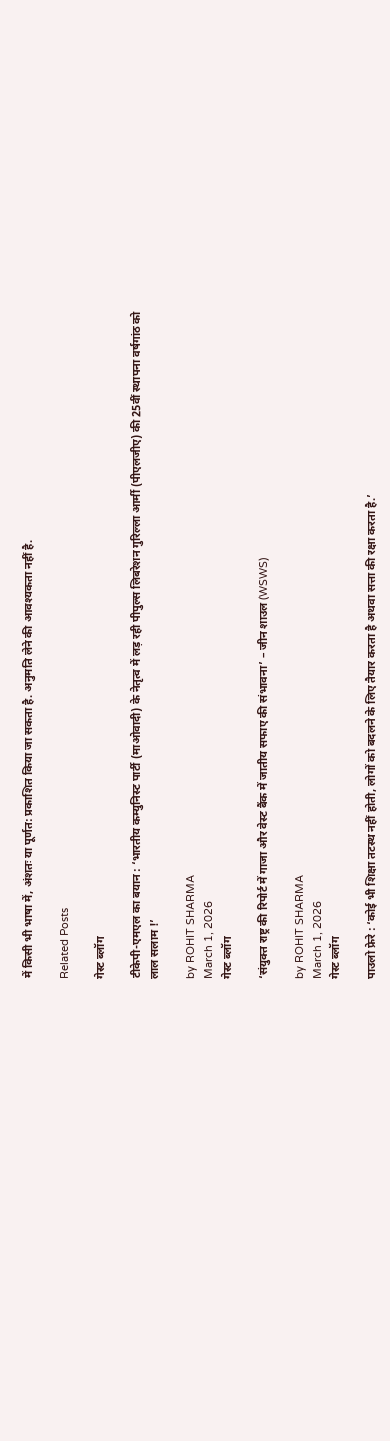में किसी भी भाषा में, अंशतः या पूर्णत: प्रकाशित किया जा सकता है. अनुमति लेने की आवश्यकता नहीं है.

Related Posts

गेस्ट ब्लॉग

टीकेपी-एमएल का बयान : ‘भारतीय कम्युनिस्ट पार्टी (माओवादी) के नेतृत्व में लड़ रही पीपुल्स लिबरेशन गुरिल्ला आर्मी (पीएलजीए) की 25वीं स्थापना वर्षगांठ को लाल सलाम !’

by ROHIT SHARMA
March 1, 2026
गेस्ट ब्लॉग

‘संयुक्त राष्ट्र की रिपोर्ट में गाजा और वेस्ट बैंक में जातीय सफाए की संभावना’ – जीन शाउल (WSWS)

by ROHIT SHARMA
March 1, 2026
गेस्ट ब्लॉग

पाउलो फ्रेरे : ‘कोई भी शिक्षा तटस्थ नहीं होती, लोगों को बदलने के लिए तैयार करता है अथवा सत्ता की रक्षा करता है.’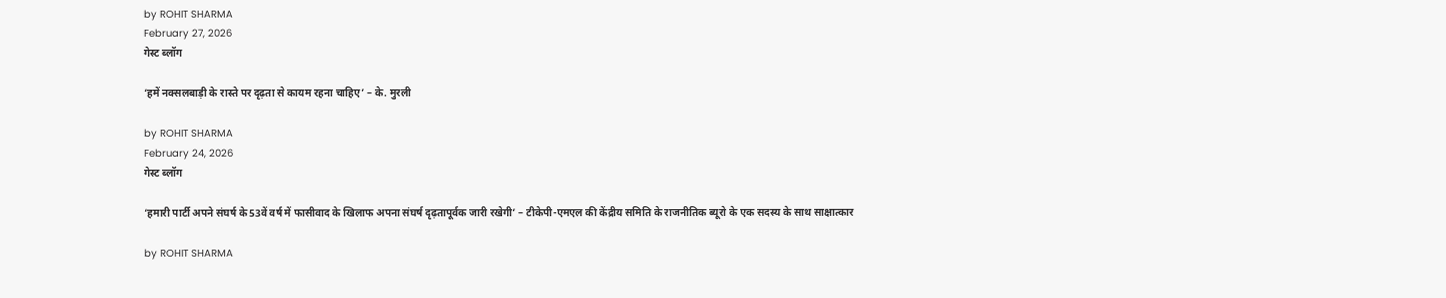by ROHIT SHARMA
February 27, 2026
गेस्ट ब्लॉग

‘हमें नक्सलबाड़ी के रास्ते पर दृढ़ता से कायम रहना चाहिए’ – के. मुरली

by ROHIT SHARMA
February 24, 2026
गेस्ट ब्लॉग

‘हमारी पार्टी अपने संघर्ष के 53वें वर्ष में फासीवाद के खिलाफ अपना संघर्ष दृढ़तापूर्वक जारी रखेगी’ – टीकेपी-एमएल की केंद्रीय समिति के राजनीतिक ब्यूरो के एक सदस्य के साथ साक्षात्कार

by ROHIT SHARMA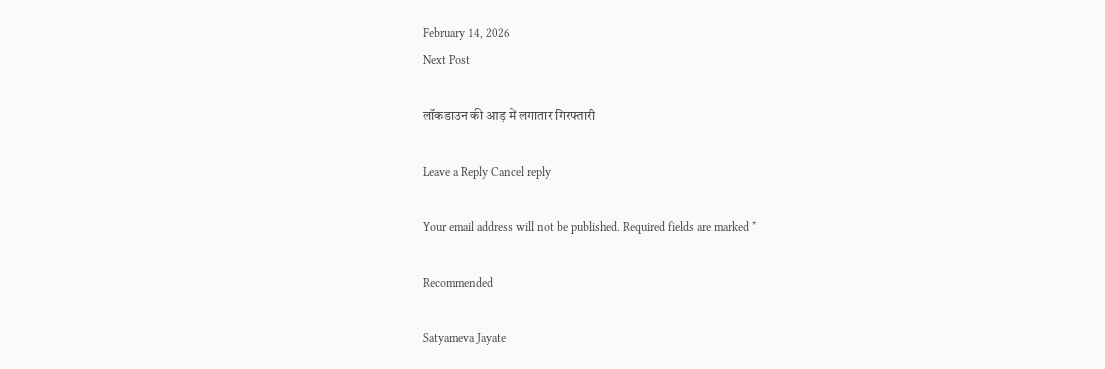February 14, 2026
Next Post

लॉकडाउन की आड़ में लगातार गिरफ्तारी

Leave a Reply Cancel reply

Your email address will not be published. Required fields are marked *

Recommended

Satyameva Jayate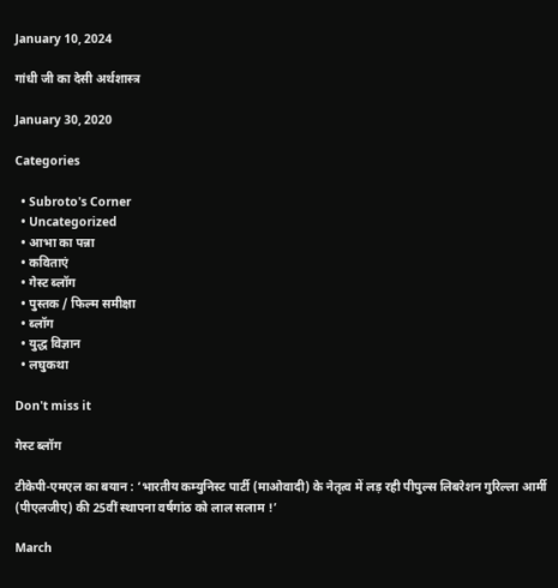January 10, 2024

गांधी जी का देसी अर्थशास्त्र

January 30, 2020

Categories

  • Subroto's Corner
  • Uncategorized
  • आभा का पन्ना
  • कविताएं
  • गेस्ट ब्लॉग
  • पुस्तक / फिल्म समीक्षा
  • ब्लॉग
  • युद्ध विज्ञान
  • लघुकथा

Don't miss it

गेस्ट ब्लॉग

टीकेपी-एमएल का बयान : ‘भारतीय कम्युनिस्ट पार्टी (माओवादी) के नेतृत्व में लड़ रही पीपुल्स लिबरेशन गुरिल्ला आर्मी (पीएलजीए) की 25वीं स्थापना वर्षगांठ को लाल सलाम !’

March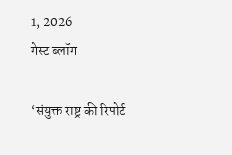1, 2026
गेस्ट ब्लॉग

‘संयुक्त राष्ट्र की रिपोर्ट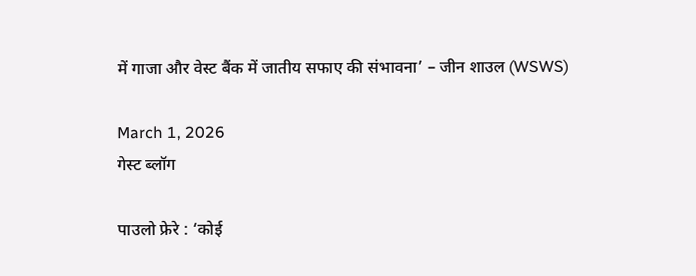में गाजा और वेस्ट बैंक में जातीय सफाए की संभावना’ – जीन शाउल (WSWS)

March 1, 2026
गेस्ट ब्लॉग

पाउलो फ्रेरे : ‘कोई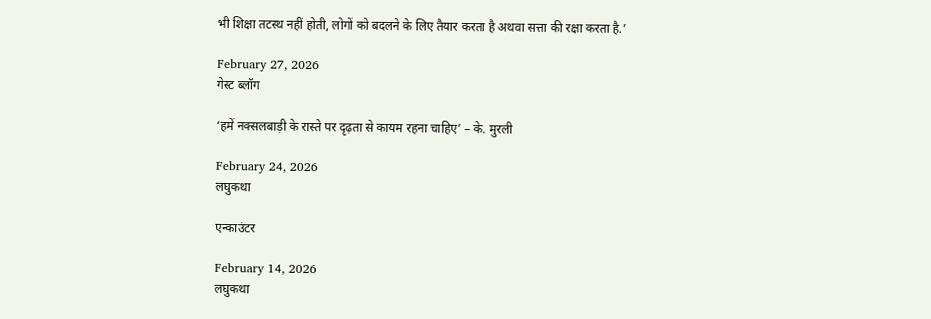भी शिक्षा तटस्थ नहीं होती, लोगों को बदलने के लिए तैयार करता है अथवा सत्ता की रक्षा करता है.’

February 27, 2026
गेस्ट ब्लॉग

‘हमें नक्सलबाड़ी के रास्ते पर दृढ़ता से कायम रहना चाहिए’ – के. मुरली

February 24, 2026
लघुकथा

एन्काउंटर

February 14, 2026
लघुकथा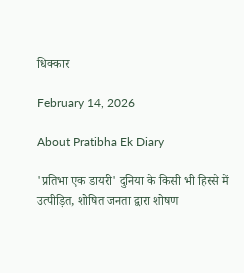धिक्कार

February 14, 2026

About Pratibha Ek Diary

'प्रतिभा एक डायरी' दुनिया के किसी भी हिस्से में उत्पीड़ित, शोषित जनता द्वारा शोषण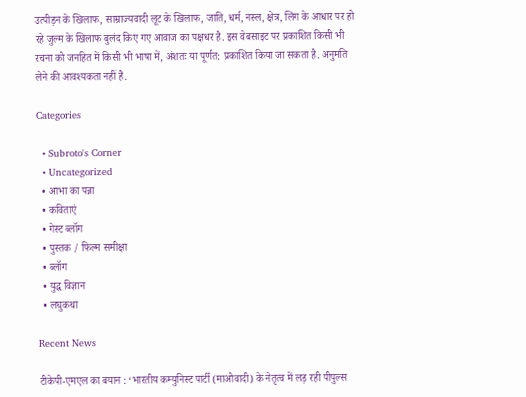उत्पीड़न के खिलाफ, साम्राज्यवादी लूट के खिलाफ, जाति, धर्म, नस्ल, क्षेत्र, लिंग के आधार पर हो रहे जुल्म के खिलाफ बुलंद किए गए आवाज का पक्षधर है. इस वेबसाइट पर प्रकाशित किसी भी रचना को जनहित में किसी भी भाषा में, अंशतः या पूर्णत: प्रकाशित किया जा सकता है. अनुमति लेने की आवश्यकता नहीं है.

Categories

  • Subroto's Corner
  • Uncategorized
  • आभा का पन्ना
  • कविताएं
  • गेस्ट ब्लॉग
  • पुस्तक / फिल्म समीक्षा
  • ब्लॉग
  • युद्ध विज्ञान
  • लघुकथा

Recent News

टीकेपी-एमएल का बयान : ‘भारतीय कम्युनिस्ट पार्टी (माओवादी) के नेतृत्व में लड़ रही पीपुल्स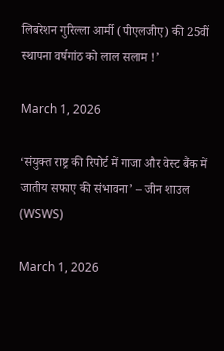लिबरेशन गुरिल्ला आर्मी (पीएलजीए) की 25वीं स्थापना वर्षगांठ को लाल सलाम !’

March 1, 2026

‘संयुक्त राष्ट्र की रिपोर्ट में गाजा और वेस्ट बैंक में जातीय सफाए की संभावना’ – जीन शाउल (WSWS)

March 1, 2026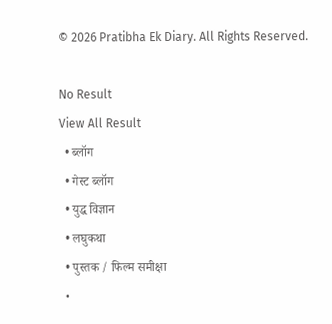© 2026 Pratibha Ek Diary. All Rights Reserved.

No Result
View All Result
  • ब्लॉग
  • गेस्ट ब्लॉग
  • युद्ध विज्ञान
  • लघुकथा
  • पुस्तक / फिल्म समीक्षा
  •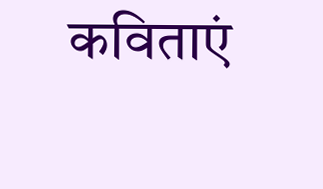कविताएं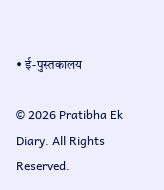• ई-पुस्तकालय

© 2026 Pratibha Ek Diary. All Rights Reserved.